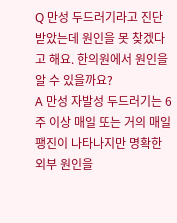Q 만성 두드러기라고 진단받았는데 원인을 못 찾겠다고 해요. 한의원에서 원인을 알 수 있을까요?
A 만성 자발성 두드러기는 6주 이상 매일 또는 거의 매일 팽진이 나타나지만 명확한 외부 원인을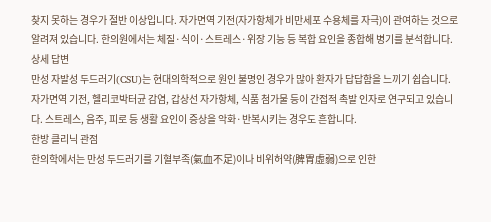찾지 못하는 경우가 절반 이상입니다. 자가면역 기전(자가항체가 비만세포 수용체를 자극)이 관여하는 것으로 알려져 있습니다. 한의원에서는 체질·식이·스트레스·위장 기능 등 복합 요인을 종합해 병기를 분석합니다.
상세 답변
만성 자발성 두드러기(CSU)는 현대의학적으로 원인 불명인 경우가 많아 환자가 답답함을 느끼기 쉽습니다. 자가면역 기전, 헬리코박터균 감염, 갑상선 자가항체, 식품 첨가물 등이 간접적 촉발 인자로 연구되고 있습니다. 스트레스, 음주, 피로 등 생활 요인이 증상을 악화·반복시키는 경우도 흔합니다.
한방 클리닉 관점
한의학에서는 만성 두드러기를 기혈부족(氣血不足)이나 비위허약(脾胃虛弱)으로 인한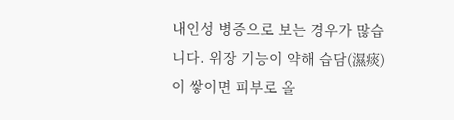내인성 병증으로 보는 경우가 많습니다. 위장 기능이 약해 습담(濕痰)이 쌓이면 피부로 올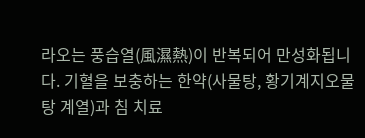라오는 풍습열(風濕熱)이 반복되어 만성화됩니다. 기혈을 보충하는 한약(사물탕, 황기계지오물탕 계열)과 침 치료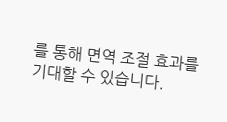를 통해 면역 조절 효과를 기대할 수 있습니다.